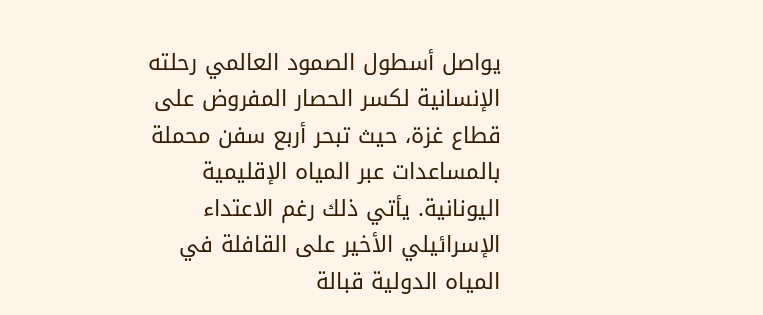يواصل أسطول الصمود العالمي رحلته الإنسانية لكسر الحصار المفروض على قطاع غزة، حيث تبحر أربع سفن محملة بالمساعدات عبر المياه الإقليمية اليونانية. يأتي ذلك رغم الاعتداء الإسرائيلي الأخير على القافلة في المياه الدولية قبالة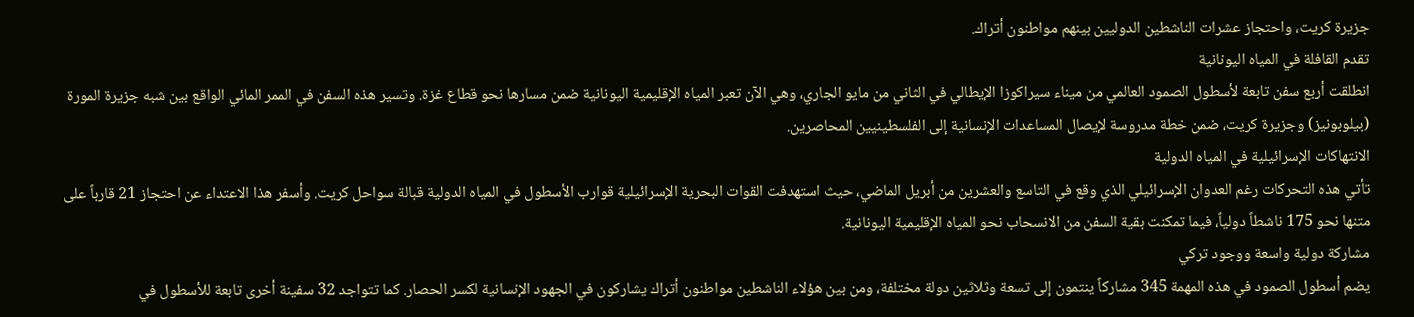جزيرة كريت، واحتجاز عشرات الناشطين الدوليين بينهم مواطنون أتراك.
تقدم القافلة في المياه اليونانية
انطلقت أربع سفن تابعة لأسطول الصمود العالمي من ميناء سيراكوزا الإيطالي في الثاني من مايو الجاري، وهي الآن تعبر المياه الإقليمية اليونانية ضمن مسارها نحو قطاع غزة. وتسير هذه السفن في الممر المائي الواقع بين شبه جزيرة المورة (بيلوبونيز) وجزيرة كريت، ضمن خطة مدروسة لإيصال المساعدات الإنسانية إلى الفلسطينيين المحاصرين.
الانتهاكات الإسرائيلية في المياه الدولية
تأتي هذه التحركات رغم العدوان الإسرائيلي الذي وقع في التاسع والعشرين من أبريل الماضي، حيث استهدفت القوات البحرية الإسرائيلية قوارب الأسطول في المياه الدولية قبالة سواحل كريت. وأسفر هذا الاعتداء عن احتجاز 21 قارباً على متنها نحو 175 ناشطاً دولياً، فيما تمكنت بقية السفن من الانسحاب نحو المياه الإقليمية اليونانية.
مشاركة دولية واسعة ووجود تركي
يضم أسطول الصمود في هذه المهمة 345 مشاركاً ينتمون إلى تسعة وثلاثين دولة مختلفة، ومن بين هؤلاء الناشطين مواطنون أتراك يشاركون في الجهود الإنسانية لكسر الحصار. كما تتواجد 32 سفينة أخرى تابعة للأسطول في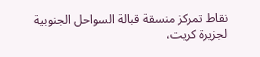نقاط تمركز منسقة قبالة السواحل الجنوبية لجزيرة كريت،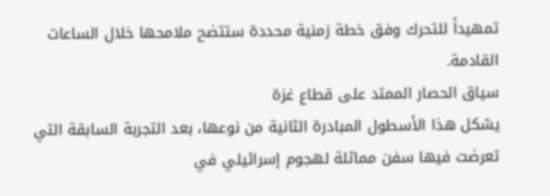تمهيداً للتحرك وفق خطة زمنية محددة ستتضح ملامحها خلال الساعات القادمة.
سياق الحصار الممتد على قطاع غزة
يشكل هذا الأسطول المبادرة الثانية من نوعها، بعد التجربة السابقة التي تعرضت فيها سفن مماثلة لهجوم إسرائيلي في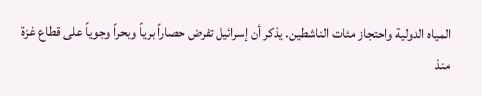المياه الدولية واحتجاز مئات الناشطين. يذكر أن إسرائيل تفرض حصاراً برياً وبحراً وجوياً على قطاع غزة منذ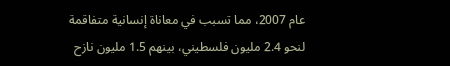عام 2007، مما تسبب في معاناة إنسانية متفاقمة لنحو 2.4 مليون فلسطيني، بينهم 1.5 مليون نازح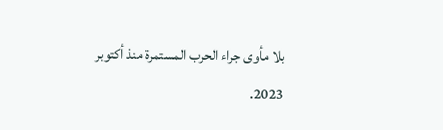بلا مأوى جراء الحرب المستمرة منذ أكتوبر 2023.